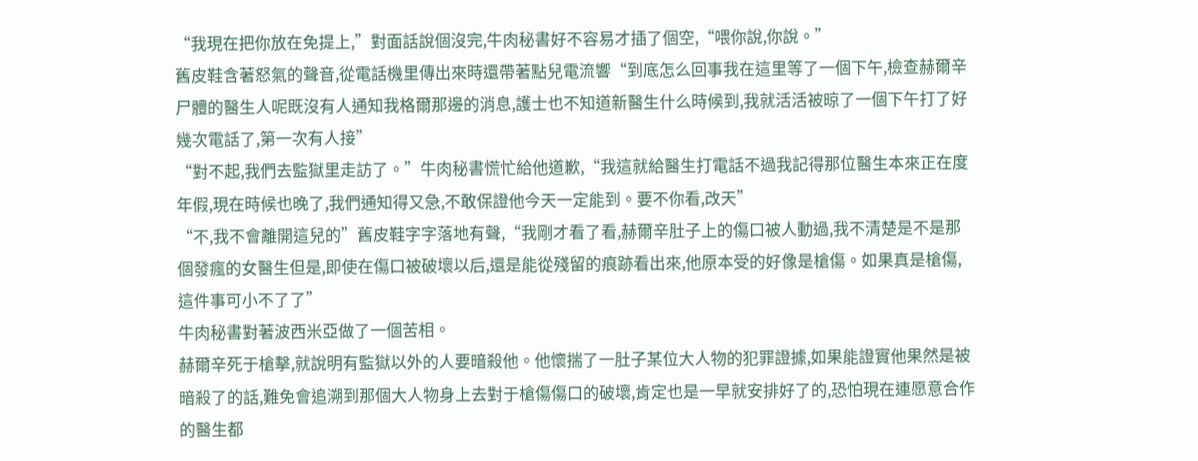“我現在把你放在免提上,”對面話說個沒完,牛肉秘書好不容易才插了個空,“喂你說,你說。”
舊皮鞋含著怒氣的聲音,從電話機里傳出來時還帶著點兒電流響“到底怎么回事我在這里等了一個下午,檢查赫爾辛尸體的醫生人呢既沒有人通知我格爾那邊的消息,護士也不知道新醫生什么時候到,我就活活被晾了一個下午打了好幾次電話了,第一次有人接”
“對不起,我們去監獄里走訪了。”牛肉秘書慌忙給他道歉,“我這就給醫生打電話不過我記得那位醫生本來正在度年假,現在時候也晚了,我們通知得又急,不敢保證他今天一定能到。要不你看,改天”
“不,我不會離開這兒的”舊皮鞋字字落地有聲,“我剛才看了看,赫爾辛肚子上的傷口被人動過,我不清楚是不是那個發瘋的女醫生但是,即使在傷口被破壞以后,還是能從殘留的痕跡看出來,他原本受的好像是槍傷。如果真是槍傷,這件事可小不了了”
牛肉秘書對著波西米亞做了一個苦相。
赫爾辛死于槍擊,就說明有監獄以外的人要暗殺他。他懷揣了一肚子某位大人物的犯罪證據,如果能證實他果然是被暗殺了的話,難免會追溯到那個大人物身上去對于槍傷傷口的破壞,肯定也是一早就安排好了的,恐怕現在連愿意合作的醫生都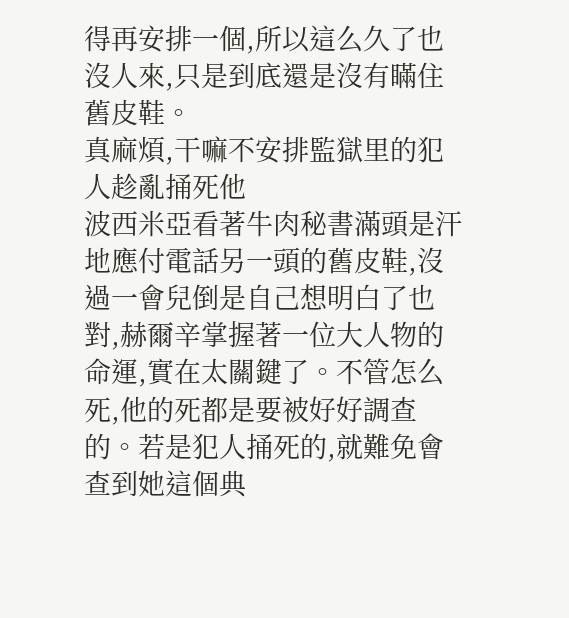得再安排一個,所以這么久了也沒人來,只是到底還是沒有瞞住舊皮鞋。
真麻煩,干嘛不安排監獄里的犯人趁亂捅死他
波西米亞看著牛肉秘書滿頭是汗地應付電話另一頭的舊皮鞋,沒過一會兒倒是自己想明白了也對,赫爾辛掌握著一位大人物的命運,實在太關鍵了。不管怎么死,他的死都是要被好好調查的。若是犯人捅死的,就難免會查到她這個典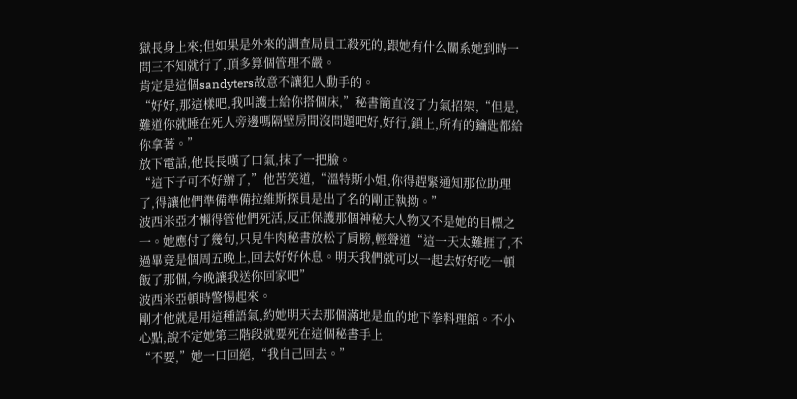獄長身上來;但如果是外來的調查局員工殺死的,跟她有什么關系她到時一問三不知就行了,頂多算個管理不嚴。
肯定是這個sandyters故意不讓犯人動手的。
“好好,那這樣吧,我叫護士給你搭個床,”秘書簡直沒了力氣招架,“但是,難道你就睡在死人旁邊嗎隔壁房間沒問題吧好,好行,鎖上,所有的鑰匙都給你拿著。”
放下電話,他長長嘆了口氣,抹了一把臉。
“這下子可不好辦了,”他苦笑道,“溫特斯小姐,你得趕緊通知那位助理了,得讓他們準備準備拉維斯探員是出了名的剛正執拗。”
波西米亞才懶得管他們死活,反正保護那個神秘大人物又不是她的目標之一。她應付了幾句,只見牛肉秘書放松了肩膀,輕聲道“這一天太難捱了,不過畢竟是個周五晚上,回去好好休息。明天我們就可以一起去好好吃一頓飯了那個,今晚讓我送你回家吧”
波西米亞頓時警惕起來。
剛才他就是用這種語氣,約她明天去那個滿地是血的地下拳料理館。不小心點,說不定她第三階段就要死在這個秘書手上
“不要,”她一口回絕,“我自己回去。”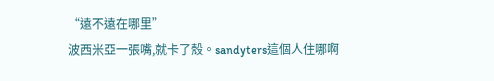“遠不遠在哪里”
波西米亞一張嘴,就卡了殼。sandyters這個人住哪啊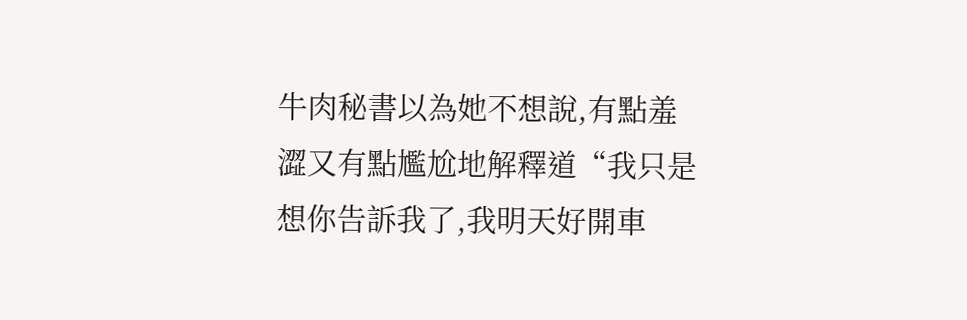牛肉秘書以為她不想說,有點羞澀又有點尷尬地解釋道“我只是想你告訴我了,我明天好開車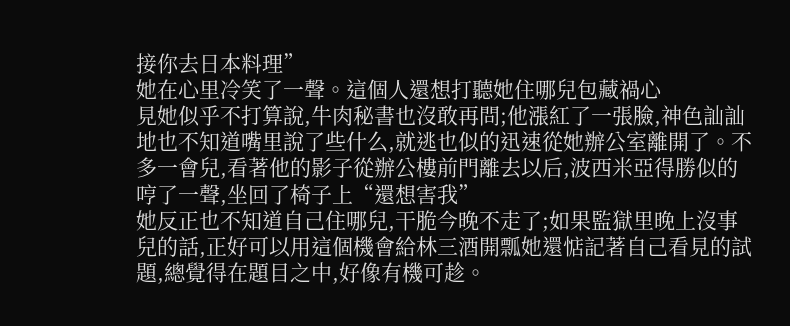接你去日本料理”
她在心里冷笑了一聲。這個人還想打聽她住哪兒包藏禍心
見她似乎不打算說,牛肉秘書也沒敢再問;他漲紅了一張臉,神色訕訕地也不知道嘴里說了些什么,就逃也似的迅速從她辦公室離開了。不多一會兒,看著他的影子從辦公樓前門離去以后,波西米亞得勝似的哼了一聲,坐回了椅子上“還想害我”
她反正也不知道自己住哪兒,干脆今晚不走了;如果監獄里晚上沒事兒的話,正好可以用這個機會給林三酒開瓢她還惦記著自己看見的試題,總覺得在題目之中,好像有機可趁。